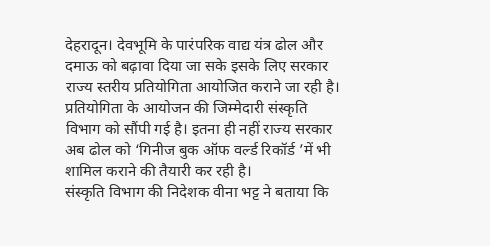देहरादून। देवभूमि के पारंपरिक वाद्य यंत्र ढोल और दमाऊ को बढ़ावा दिया जा सके इसके लिए सरकार राज्य स्तरीय प्रतियोगिता आयोजित कराने जा रही है। प्रतियोगिता के आयोजन की जिम्मेदारी संस्कृति विभाग को सौंपी गई है। इतना ही नहीं राज्य सरकार अब ढोल को ‘गिनीज बुक ऑफ वर्ल्ड रिकॉर्ड ’में भी शामिल कराने की तैयारी कर रही है।
संस्कृति विभाग की निदेशक वीना भट्ट ने बताया कि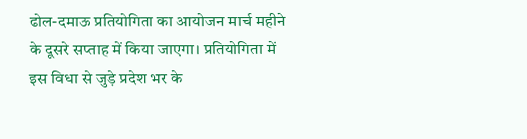ढोल-दमाऊ प्रतियोगिता का आयोजन मार्च महीने के दूसरे सप्ताह में किया जाएगा। प्रतियोगिता में इस विधा से जुड़े प्रदेश भर के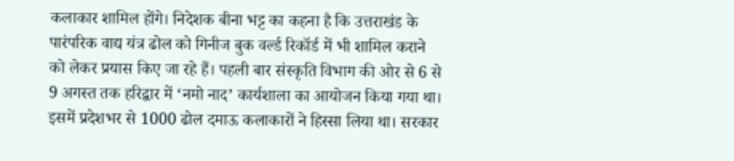कलाकार शामिल होंगे। निदेशक बीना भट्ट का कहना है कि उत्तराखंड के पारंपरिक वाद्य यंत्र ढोल को गिनीज बुक वर्ल्ड रिकॉर्ड में भी शामिल कराने को लेकर प्रयास किए जा रहे हैं। पहली बार संस्कृति विभाग की ओर से 6 से 9 अगस्त तक हरिद्वार में ‘नमो नाद’ कार्यशाला का आयोजन किया गया था। इसमें प्रदेशभर से 1000 ढोल दमाऊ कलाकारों ने हिस्सा लिया था। सरकार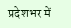प्रदेशभर में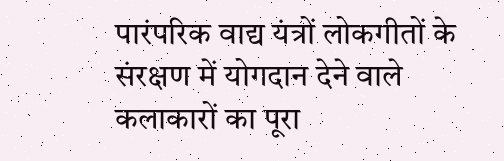पारंपरिक वाद्य यंत्रों लोकगीतों के संरक्षण में योगदान देने वाले कलाकारों का पूरा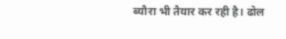ब्यौरा भी तैयार कर रही है। ढोल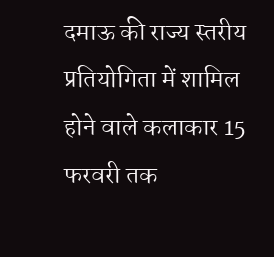दमाऊ की राज्य स्तरीय प्रतियोगिता में शामिल होने वाले कलाकार 15 फरवरी तक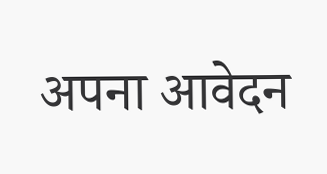अपना आवेदन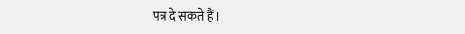पत्र दे सकते हैं।